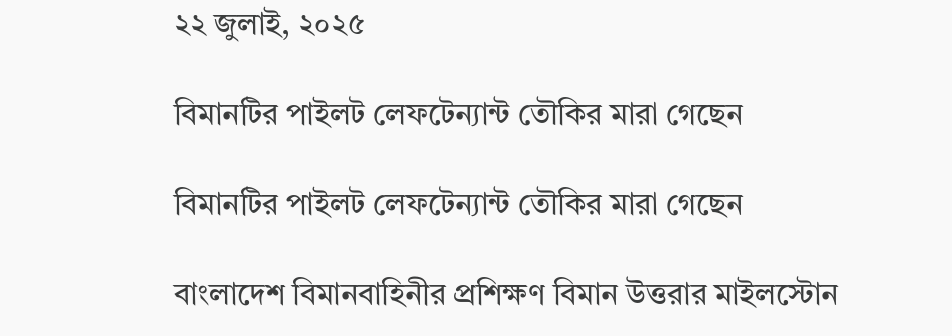২২ জুলাই, ২০২৫

বিমানটির পাইলট লেফটেন্যান্ট তৌকির মারা গেছেন

বিমানটির পাইলট লেফটেন্যান্ট তৌকির মারা গেছেন

বাংলাদেশ বিমানবাহিনীর প্রশিক্ষণ বিমান উত্তরার মাইলস্টোন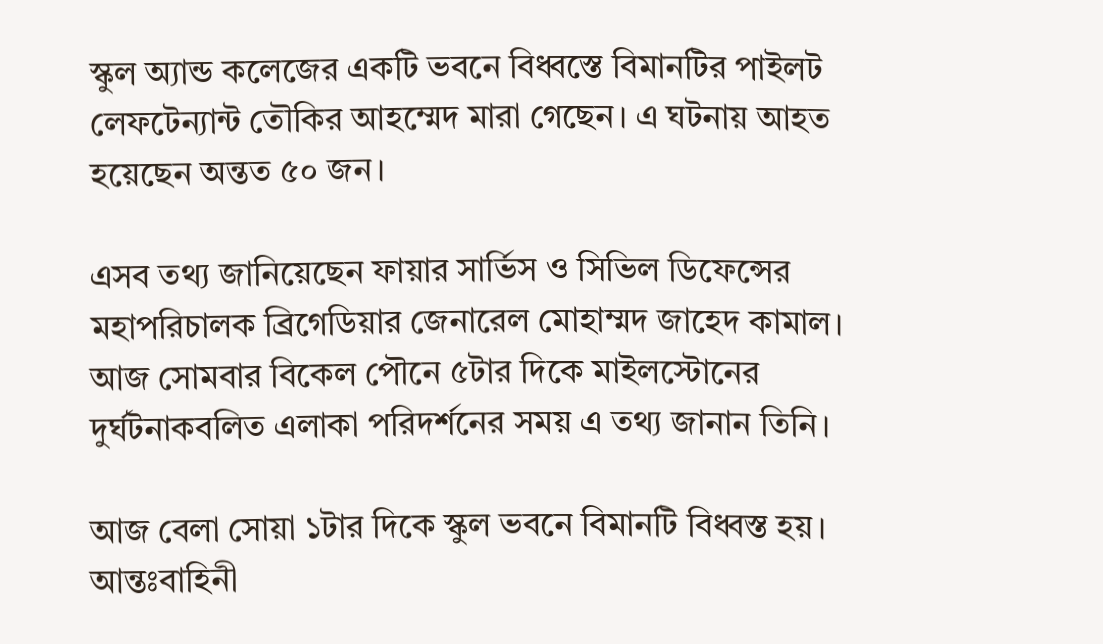স্কুল অ্যান্ড কলেজের একটি ভবনে বিধ্বস্তে বিমানটির পাইলট লেফটেন্যান্ট তৌকির আহম্মেদ মারা গেছেন। এ ঘটনায় আহত হয়েছেন অন্তত ৫০ জন।

এসব তথ্য জানিয়েছেন ফায়ার সার্ভিস ও সিভিল ডিফেন্সের মহাপরিচালক ব্রিগেডিয়ার জেনারেল মোহাম্মদ জাহেদ কামাল। আজ সোমবার বিকেল পৌনে ৫টার দিকে মাইলস্টোনের দুর্ঘটনাকবলিত এলাকা পরিদর্শনের সময় এ তথ্য জানান তিনি।

আজ বেলা সোয়া ১টার দিকে স্কুল ভবনে বিমানটি বিধ্বস্ত হয়। আন্তঃবাহিনী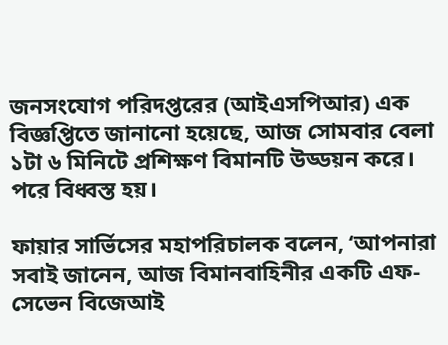জনসংযোগ পরিদপ্তরের (আইএসপিআর) এক বিজ্ঞপ্তিতে জানানো হয়েছে, আজ সোমবার বেলা ১টা ৬ মিনিটে প্রশিক্ষণ বিমানটি উড্ডয়ন করে। পরে বিধ্বস্ত হয়।

ফায়ার সার্ভিসের মহাপরিচালক বলেন, ‘আপনারা সবাই জানেন, আজ বিমানবাহিনীর একটি এফ-সেভেন বিজেআই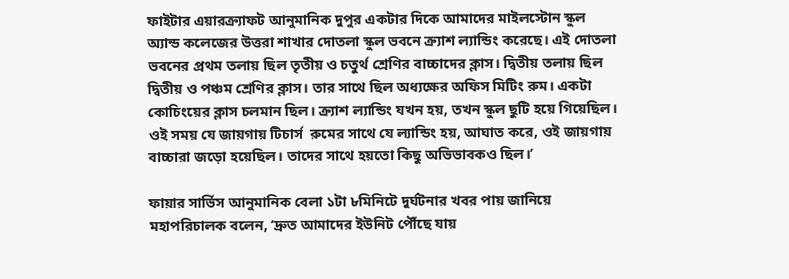ফাইটার এয়ারক্র্যাফট আনুমানিক দুপুর একটার দিকে আমাদের মাইলস্টোন স্কুল অ্যান্ড কলেজের উত্তরা শাখার দোতলা স্কুল ভবনে ক্র্যাশ ল্যান্ডিং করেছে। এই দোতলা ভবনের প্রথম তলায় ছিল তৃতীয় ও চতুর্থ শ্রেণির বাচ্চাদের ক্লাস। দ্বিতীয় তলায় ছিল দ্বিতীয় ও পঞ্চম শ্রেণির ক্লাস। তার সাথে ছিল অধ্যক্ষের অফিস মিটিং রুম। একটা কোচিংয়ের ক্লাস চলমান ছিল। ক্র্যাশ ল্যান্ডিং যখন হয়, তখন স্কুল ছুটি হয়ে গিয়েছিল। ওই সময় যে জায়গায় টিচার্স  রুমের সাথে যে ল্যান্ডিং হয়, আঘাত করে, ওই জায়গায় বাচ্চারা জড়ো হয়েছিল। তাদের সাথে হয়তো কিছু অভিভাবকও ছিল।’

ফায়ার সার্ভিস আনুমানিক বেলা ১টা ৮মিনিটে দুর্ঘটনার খবর পায় জানিয়ে মহাপরিচালক বলেন, ‘দ্রুত আমাদের ইউনিট পৌঁছে যায়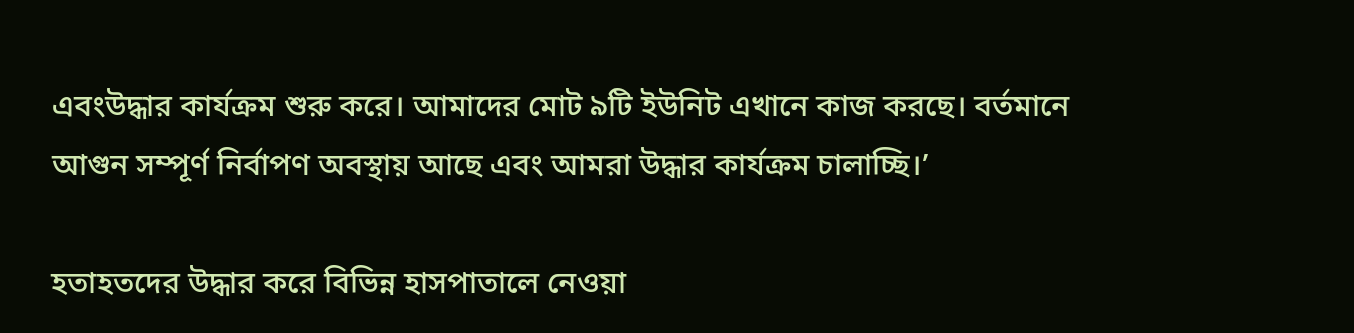এবংউদ্ধার কার্যক্রম শুরু করে। আমাদের মোট ৯টি ইউনিট এখানে কাজ করছে। বর্তমানে আগুন সম্পূর্ণ নির্বাপণ অবস্থায় আছে এবং আমরা উদ্ধার কার্যক্রম চালাচ্ছি।’

হতাহতদের উদ্ধার করে বিভিন্ন হাসপাতালে নেওয়া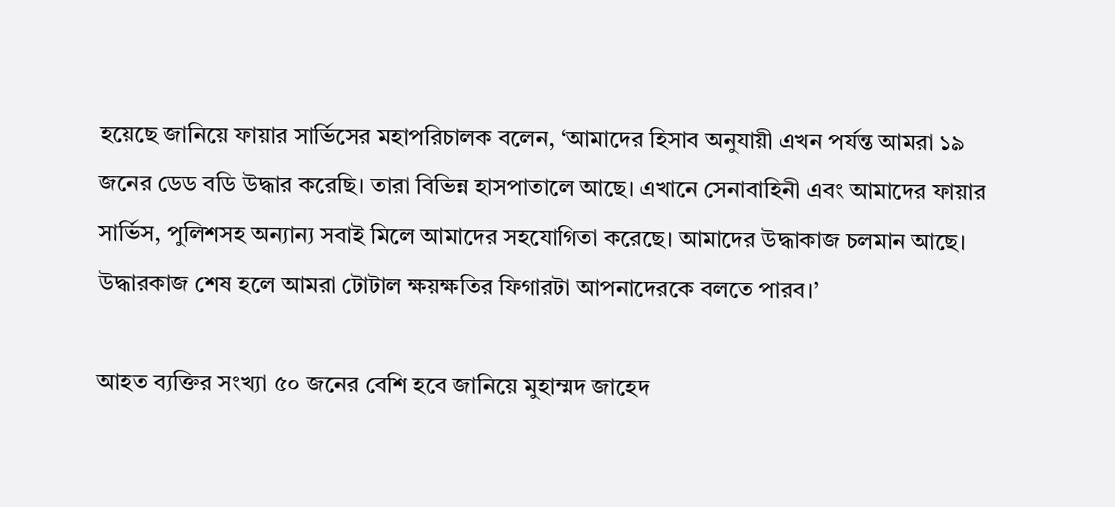হয়েছে জানিয়ে ফায়ার সার্ভিসের মহাপরিচালক বলেন, ‘আমাদের হিসাব অনুযায়ী এখন পর্যন্ত আমরা ১৯ জনের ডেড বডি উদ্ধার করেছি। তারা বিভিন্ন হাসপাতালে আছে। এখানে সেনাবাহিনী এবং আমাদের ফায়ার সার্ভিস, পুলিশসহ অন্যান্য সবাই মিলে আমাদের সহযোগিতা করেছে। আমাদের উদ্ধাকাজ চলমান আছে। উদ্ধারকাজ শেষ হলে আমরা টোটাল ক্ষয়ক্ষতির ফিগারটা আপনাদেরকে বলতে পারব।’

আহত ব্যক্তির সংখ্যা ৫০ জনের বেশি হবে জানিয়ে মুহাম্মদ জাহেদ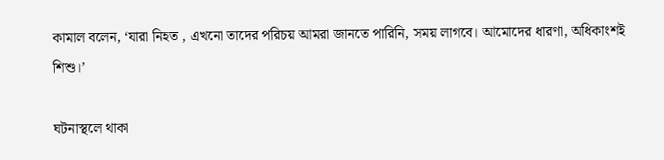কামাল বলেন, ‘যারা নিহত , এখনো তাদের পরিচয় আমরা জানতে পারিনি, সময় লাগবে। আমোদের ধারণা, অধিকাংশই শিশু।’

ঘটনাস্থলে থাকা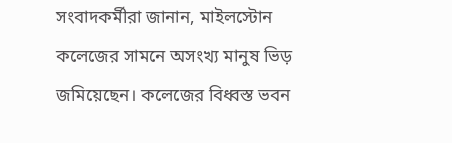সংবাদকর্মীরা জানান, মাইলস্টোন কলেজের সামনে অসংখ্য মানুষ ভিড় জমিয়েছেন। কলেজের বিধ্বস্ত ভবন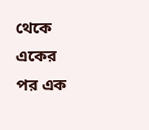থেকে একের পর এক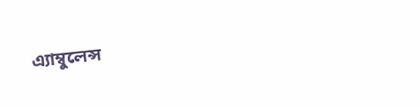এ্যাম্বুলেন্স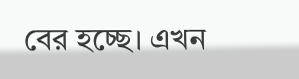বের হচ্ছে। এখন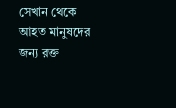সেখান থেকে আহত মানুষদের জন্য রক্ত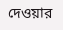দেওয়ার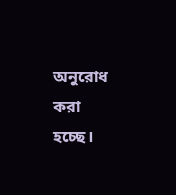অনুরোধ করা হচ্ছে।